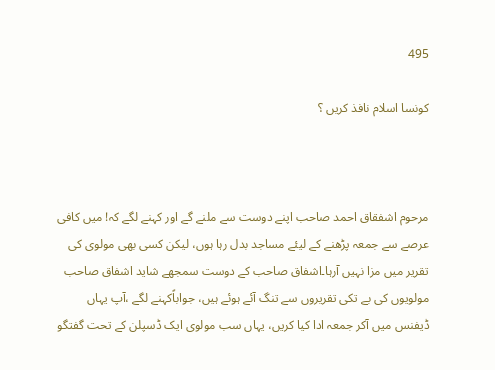495

کونسا اسلام نافذ کریں ؟



مرحوم اشفقاق احمد صاحب اپنے دوست سے ملنے گے اور کہنے لگے کہ! میں کافی عرصے سے جمعہ پڑھنے کے لیئے مساجد بدل رہا ہوں، لیکن کسی بھی مولوی کی تقریر میں مزا نہیں آرہا۔اشفاق صاحب کے دوست سمجھے شاید اشفاق صاحب مولویوں کی بے تکی تقریروں سے تنگ آئے ہوئے ہیں، جواباًکہنے لگے ،آپ یہاں ڈیفنس میں آکر جمعہ ادا کیا کریں، یہاں سب مولوی ایک ڈسپلن کے تحت گفتگو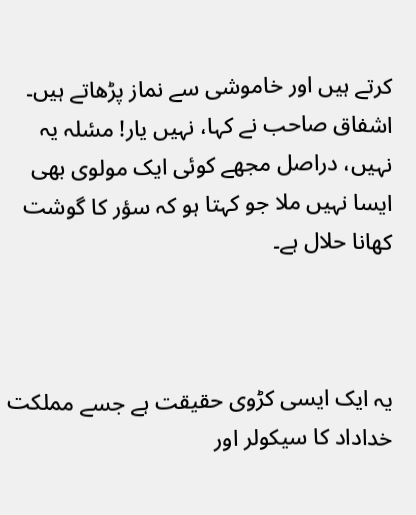کرتے ہیں اور خاموشی سے نماز پڑھاتے ہیں۔ اشفاق صاحب نے کہا، نہیں یار! مسٔلہ یہ نہیں، دراصل مجھے کوئی ایک مولوی بھی ایسا نہیں ملا جو کہتا ہو کہ سؤر کا گوشت کھانا حلال ہے۔



یہ ایک ایسی کڑوی حقیقت ہے جسے مملکت خداداد کا سیکولر اور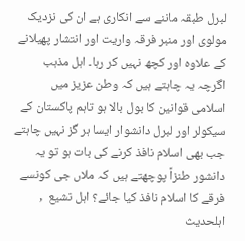لبرل طبقہ ماننے سے انکاری ہے ان کی نزدیک مولوی اور منبر فرقہ واریت اور انتشار پھیلانے کے علاوہ اور کچھ نہیں کر رہا۔ اہل مذہب اگرچہ یہ چاہتے ہیں کہ وطن عزیز میں اسلامی قوانین کا بول بالا ہو تاہم پاکستان کے سیکولر اور لبرل دانشوار ایسا ہر گز نہیں چاہتے جب بھی اسلام نافذ کرنے کی بات ہو تو یہ دانشور طنزاً پوچھتے ہیں کہ ملاں جی کونسے فرقے کا اسلام نافذ کیا جائے؟ اہل تشیع  , اہلحدیث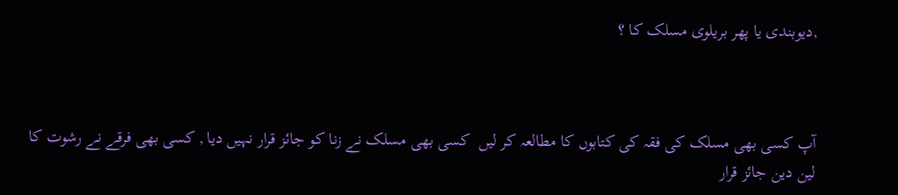,دیوبندی یا پھر بریلوی مسلک کا ؟



آپ کسی بھی مسلک کی فقہ کی کتابوں کا مطالعہ کر لیں  کسی بھی مسلک نے زنا کو جائز قرار نہیں دیا , کسی بھی فرقے نے رشوت کا لین دین جائز قرار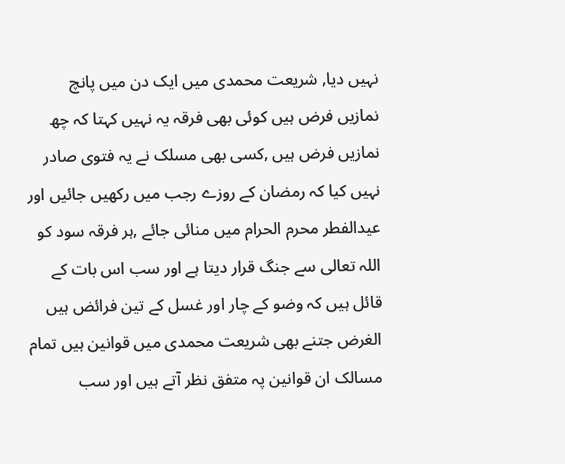نہیں دیا, شریعت محمدی میں ایک دن میں پانچ نمازیں فرض ہیں کوئی بھی فرقہ یہ نہیں کہتا کہ چھ نمازیں فرض ہیں ,کسی بھی مسلک نے یہ فتوی صادر نہیں کیا کہ رمضان کے روزے رجب میں رکھیں جائیں اور عیدالفطر محرم الحرام میں منائی جائے ,ہر فرقہ سود کو اللہ تعالی سے جنگ قرار دیتا ہے اور سب اس بات کے قائل ہیں کہ وضو کے چار اور غسل کے تین فرائض ہیں الغرض جتنے بھی شریعت محمدی میں قوانین ہیں تمام مسالک ان قوانین پہ متفق نظر آتے ہیں اور سب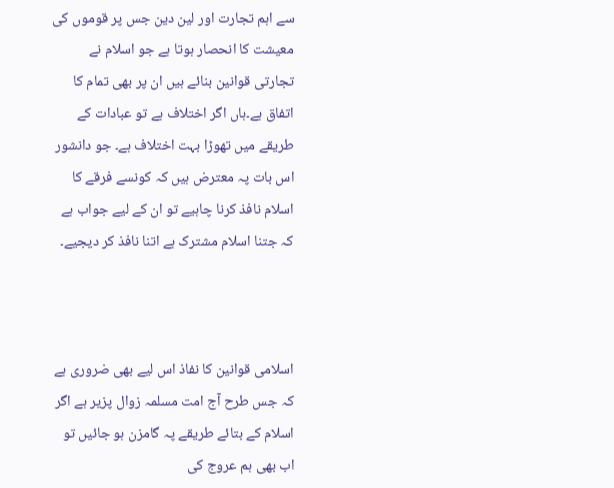سے اہم تجارت اور لین دین جس پر قوموں کی معیشت کا انحصار ہوتا ہے جو اسلام نے تجارتی قوانین بنائے ہیں ان پر بھی تمام کا اتفاق ہے۔ہاں اگر اختلاف ہے تو عبادات کے طریقے میں تھوڑا بہت اختلاف ہے۔ جو دانشور اس بات پہ معترض ہیں کہ کونسے فرقے کا اسلام نافذ کرنا چاہیے تو ان کے لیے جواب ہے کہ جتنا اسلام مشترک ہے اتنا نافذ کر دیجیے۔



اسلامی قوانین کا نفاذ اس لیے بھی ضروری ہے کہ جس طرح آج امت مسلمہ زوال پزیر ہے اگر اسلام کے بتائے طریقے پہ گامزن ہو جائیں تو اب بھی ہم عروج کی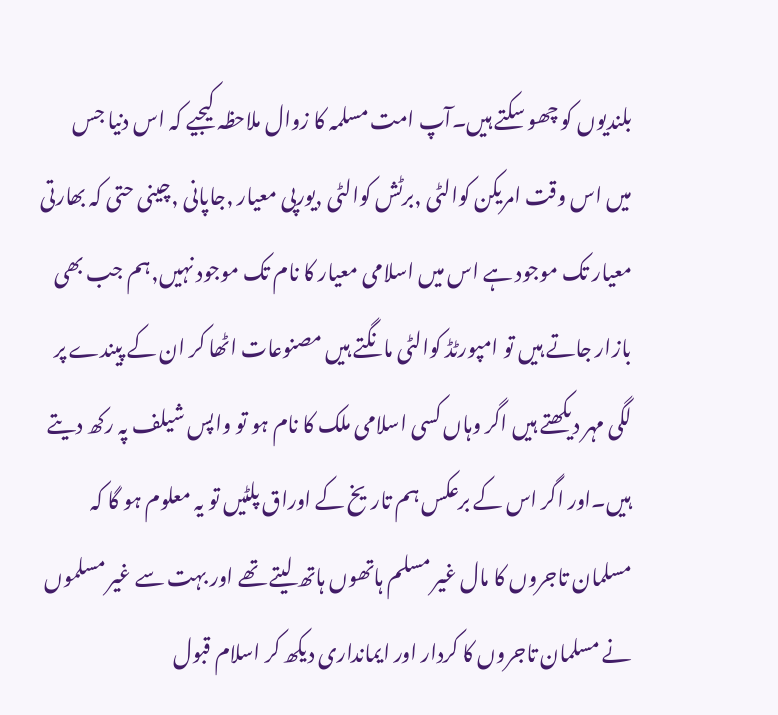بلندیوں کو چھو سکتے ہیں۔آپ امت مسلمہ کا زوال ملاحظہ کیجیے کہ اس دنیا جس میں اس وقت امریکن کوالٹی ,برٹش کوالٹی ,یورپی معیار ,جاپانی ,چینی حتی کہ بھارتی معیار تک موجود ہے اس میں اسلامی معیار کا نام تک موجود نہیں,ہم جب بھی بازار جاتے ہیں تو امپورٹڈ کوالٹی مانگتے ہیں مصنوعات اٹھا کر ان کے پیندے پر لگی مہر دیکھتے ہیں اگر وہاں کسی اسلامی ملک کا نام ہو تو واپس شیلف پہ رکھ دیتے ہیں۔اور اگر اس کے برعکس ہم تاریخ کے اوراق پلٹیں تو یہ معلوم ہو گا کہ مسلمان تاجروں کا مال غیر مسلم ہاتھوں ہاتھ لیتے تھے اور بہت سے غیر مسلموں نے مسلمان تاجروں کا کردار اور ایمانداری دیکھ کر اسلام قبول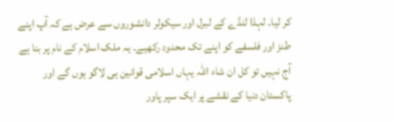کر لیا۔ لہذا لنڈے کے لبرل اور سیکولر دانشوروں سے عرض ہے کہ آپ اپنے طنز اور فلسفے کو اپنے تک محدود رکھیے۔ یہ ملک اسلام کے نام پر بنا ہے آج نہیں تو کل ان شاء اللہ یہاں اسلامی قوانین ہی لاگو ہوں گے اور پاکستان دنیا کے نقشے پر ایک سپر پاور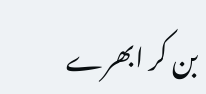بن کر ابھرے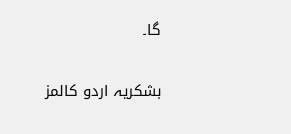گا۔

بشکریہ اردو کالمز